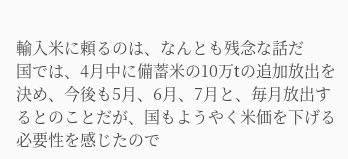輸入米に頼るのは、なんとも残念な話だ
国では、4月中に備蓄米の10万tの追加放出を決め、今後も5月、6月、7月と、毎月放出するとのことだが、国もようやく米価を下げる必要性を感じたので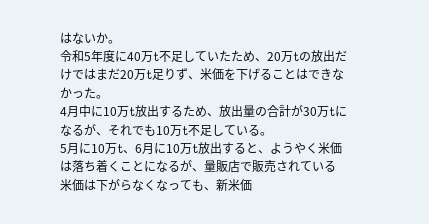はないか。
令和5年度に40万t不足していたため、20万tの放出だけではまだ20万t足りず、米価を下げることはできなかった。
4月中に10万t放出するため、放出量の合計が30万tになるが、それでも10万t不足している。
5月に10万t、6月に10万t放出すると、ようやく米価は落ち着くことになるが、量販店で販売されている米価は下がらなくなっても、新米価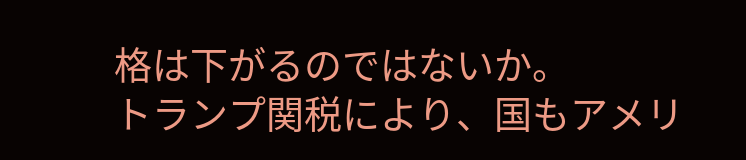格は下がるのではないか。
トランプ関税により、国もアメリ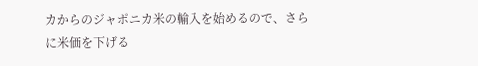カからのジャポニカ米の輸入を始めるので、さらに米価を下げる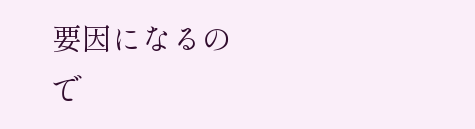要因になるので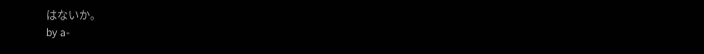はないか。
by a-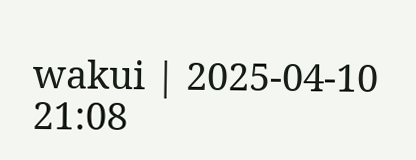wakui | 2025-04-10 21:08